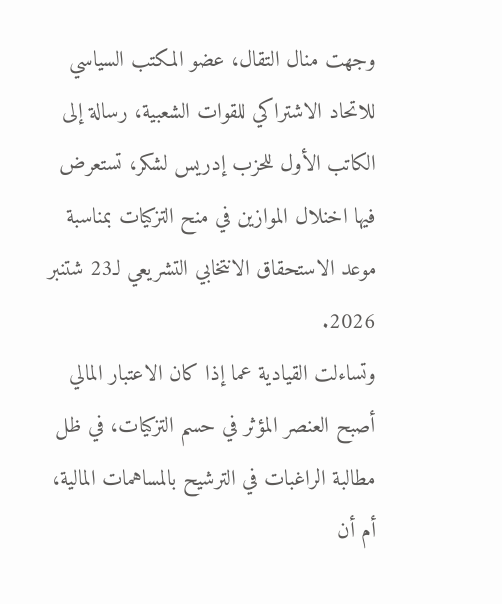وجهت منال التقال، عضو المكتب السياسي للاتحاد الاشتراكي للقوات الشعبية، رسالة إلى الكاتب الأول للحزب إدريس لشكر، تستعرض فيها اخنلال الموازين في منح التزكيات بمناسبة موعد الاستحقاق الانتخابي التشريعي لـ23 شتنبر 2026.
وتساءلت القيادية عما إذا كان الاعتبار المالي أصبح العنصر المؤثر في حسم التزكيات، في ظل مطالبة الراغبات في الترشيح بالمساهمات المالية، أم أن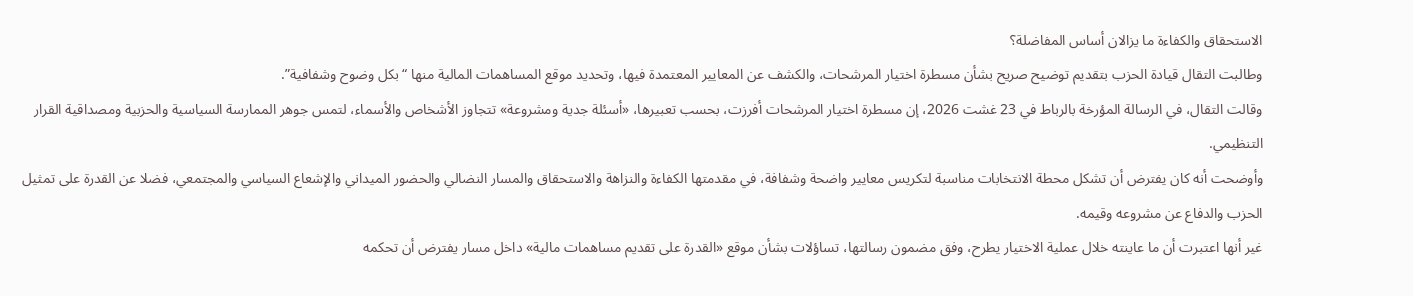الاستحقاق والكفاءة ما يزالان أساس المفاضلة؟
وطالبت التقال قيادة الحزب بتقديم توضيح صريح بشأن مسطرة اختيار المرشحات، والكشف عن المعايير المعتمدة فيها، وتحديد موقع المساهمات المالية منها “بكل وضوح وشفافية”.
وقالت التقال، في الرسالة المؤرخة بالرباط في 23 غشت 2026، إن مسطرة اختيار المرشحات أفرزت، بحسب تعبيرها، «أسئلة جدية ومشروعة» تتجاوز الأشخاص والأسماء، لتمس جوهر الممارسة السياسية والحزبية ومصداقية القرار التنظيمي.
وأوضحت أنه كان يفترض أن تشكل محطة الانتخابات مناسبة لتكريس معايير واضحة وشفافة، في مقدمتها الكفاءة والنزاهة والاستحقاق والمسار النضالي والحضور الميداني والإشعاع السياسي والمجتمعي، فضلا عن القدرة على تمثيل الحزب والدفاع عن مشروعه وقيمه.
غير أنها اعتبرت أن ما عاينته خلال عملية الاختيار يطرح، وفق مضمون رسالتها، تساؤلات بشأن موقع «القدرة على تقديم مساهمات مالية» داخل مسار يفترض أن تحكمه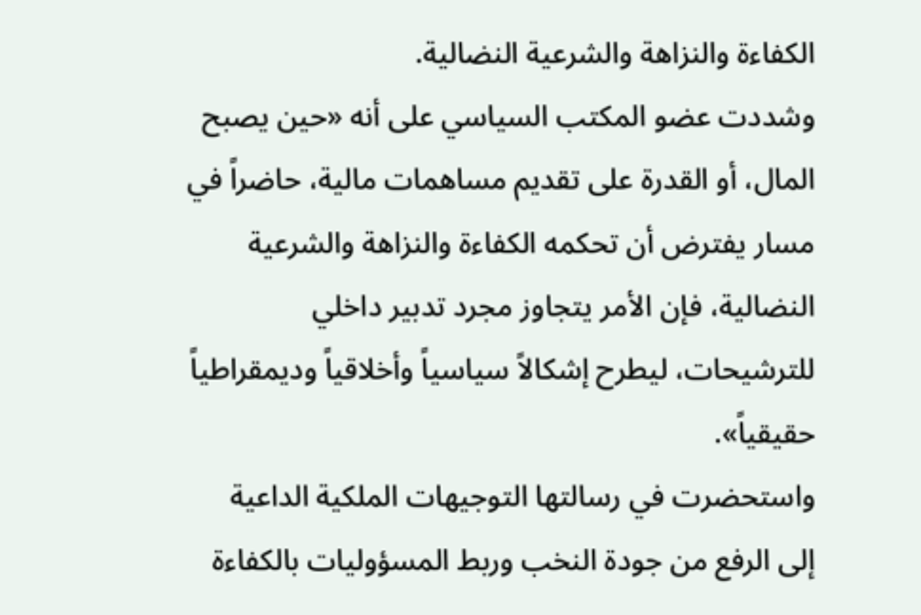الكفاءة والنزاهة والشرعية النضالية.
وشددت عضو المكتب السياسي على أنه «حين يصبح المال، أو القدرة على تقديم مساهمات مالية، حاضراً في مسار يفترض أن تحكمه الكفاءة والنزاهة والشرعية النضالية، فإن الأمر يتجاوز مجرد تدبير داخلي للترشيحات، ليطرح إشكالاً سياسياً وأخلاقياً وديمقراطياً حقيقياً».
واستحضرت في رسالتها التوجيهات الملكية الداعية إلى الرفع من جودة النخب وربط المسؤوليات بالكفاءة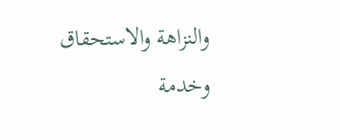والنزاهة والاستحقاق وخدمة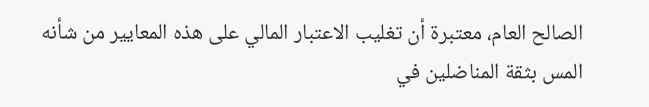الصالح العام، معتبرة أن تغليب الاعتبار المالي على هذه المعايير من شأنه المس بثقة المناضلين في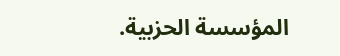المؤسسة الحزبية.